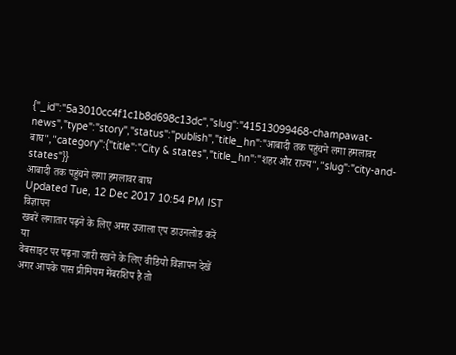{"_id":"5a3010cc4f1c1b8d698c13dc","slug":"41513099468-champawat-news","type":"story","status":"publish","title_hn":"आबादी तक पहुंचने लगा हमलावर बाघ","category":{"title":"City & states","title_hn":"शहर और राज्य","slug":"city-and-states"}}
आबादी तक पहुंचने लगा हमलावर बाघ
Updated Tue, 12 Dec 2017 10:54 PM IST
विज्ञापन
खबरें लगातार पढ़ने के लिए अमर उजाला एप डाउनलोड करें
या
वेबसाइट पर पढ़ना जारी रखने के लिए वीडियो विज्ञापन देखें
अगर आपके पास प्रीमियम मेंबरशिप है तो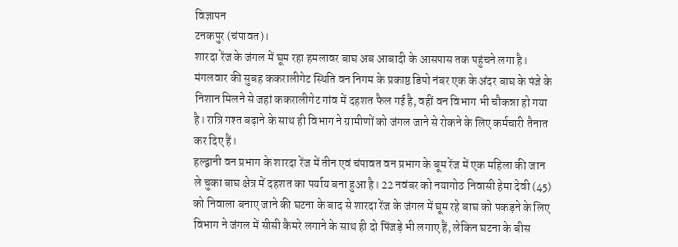विज्ञापन
टनकपुर (चंपावत)।
शारदा रेंज के जंगल में घूम रहा हमलावर बाघ अब आबादी के आसपास तक पहुंचने लगा है। मंगलवार की सुबह ककरालीगेट स्थिति वन निगम के प्रकाष्ठ डिपो नंबर एक के अंदर बाघ के पंजे के निशान मिलने से जहां ककरालीगेट गांव में दहशत फैल गई है, वहीं वन विभाग भी चौकन्ना हो गया है। रात्रि गश्त बढ़ाने के साथ ही विभाग ने ग्रामीणों को जंगल जाने से रोकने के लिए कर्मचारी तैनात कर दिए हैं।
हल्द्वानी वन प्रभाग के शारदा रेंज में तीन एवं चंपावत वन प्रभाग के बूम रेंज में एक महिला की जान ले चुका बाघ क्षेत्र में दहशत का पर्याय बना हुआ है। 22 नवंबर को नयागोठ निवासी हेमा देवी (45) को निवाला बनाए जाने की घटना के बाद से शारदा रेंज के जंगल में घूम रहे बाघ को पकड़ने के लिए विभाग ने जंगल में सीसी कैमरे लगाने के साथ ही दो पिंजड़े भी लगाए हैं, लेकिन घटना के बीस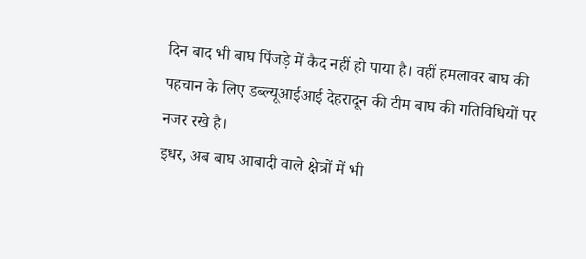दिन बाद भी बाघ पिंजड़े में कैद नहीं हो पाया है। वहीं हमलावर बाघ की पहचान के लिए डब्ल्यूआईआई देहरादून की टीम बाघ की गतिविधियों पर नजर रखे है।
इधर, अब बाघ आबादी वाले क्षेत्रों में भी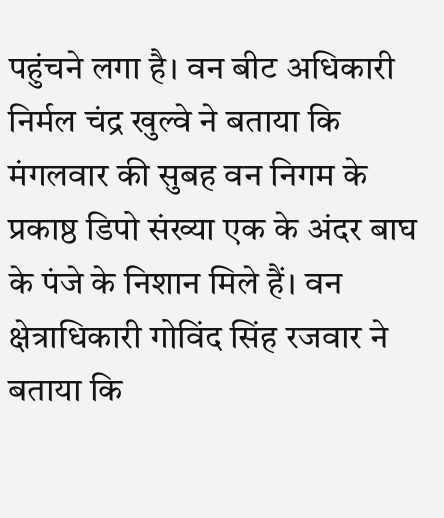पहुंचने लगा है। वन बीट अधिकारी निर्मल चंद्र खुल्वे ने बताया कि मंगलवार की सुबह वन निगम के प्रकाष्ठ डिपो संख्या एक के अंदर बाघ के पंजे के निशान मिले हैं। वन क्षेत्राधिकारी गोविंद सिंह रजवार ने बताया कि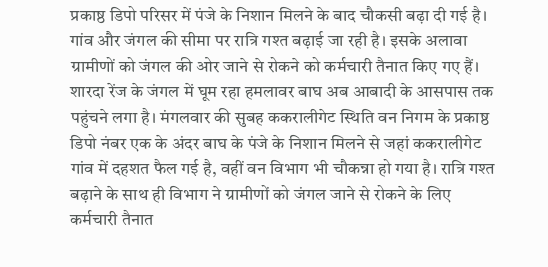प्रकाष्ठ डिपो परिसर में पंजे के निशान मिलने के बाद चौकसी बढ़ा दी गई है। गांव और जंगल की सीमा पर रात्रि गश्त बढ़ाई जा रही है। इसके अलावा ग्रामीणों को जंगल की ओर जाने से रोकने को कर्मचारी तैनात किए गए हैं।
शारदा रेंज के जंगल में घूम रहा हमलावर बाघ अब आबादी के आसपास तक पहुंचने लगा है। मंगलवार की सुबह ककरालीगेट स्थिति वन निगम के प्रकाष्ठ डिपो नंबर एक के अंदर बाघ के पंजे के निशान मिलने से जहां ककरालीगेट गांव में दहशत फैल गई है, वहीं वन विभाग भी चौकन्ना हो गया है। रात्रि गश्त बढ़ाने के साथ ही विभाग ने ग्रामीणों को जंगल जाने से रोकने के लिए कर्मचारी तैनात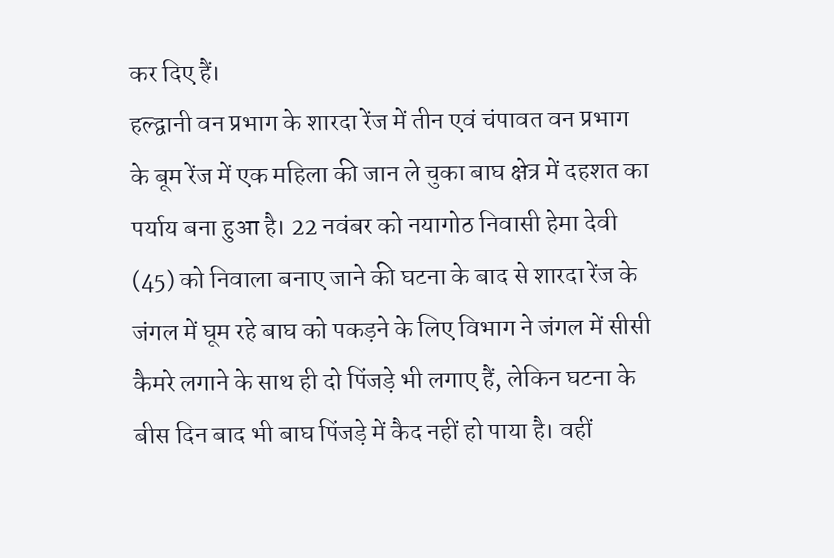कर दिए हैं।
हल्द्वानी वन प्रभाग के शारदा रेंज में तीन एवं चंपावत वन प्रभाग के बूम रेंज में एक महिला की जान ले चुका बाघ क्षेत्र में दहशत का पर्याय बना हुआ है। 22 नवंबर को नयागोठ निवासी हेमा देवी (45) को निवाला बनाए जाने की घटना के बाद से शारदा रेंज के जंगल में घूम रहे बाघ को पकड़ने के लिए विभाग ने जंगल में सीसी कैमरे लगाने के साथ ही दो पिंजड़े भी लगाए हैं, लेकिन घटना के बीस दिन बाद भी बाघ पिंजड़े में कैद नहीं हो पाया है। वहीं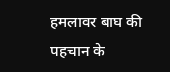हमलावर बाघ की पहचान के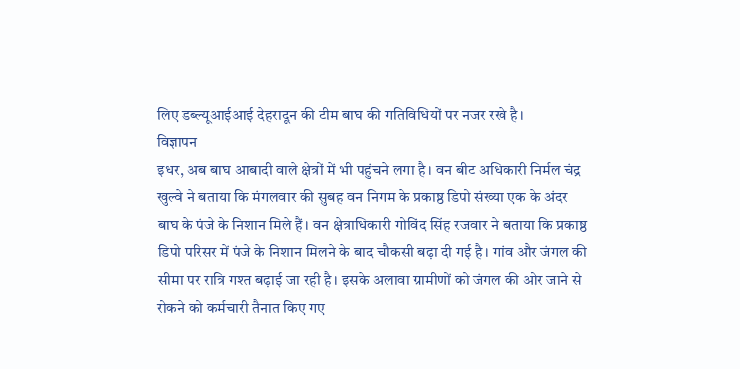लिए डब्ल्यूआईआई देहरादून की टीम बाघ की गतिविधियों पर नजर रखे है।
विज्ञापन
इधर, अब बाघ आबादी वाले क्षेत्रों में भी पहुंचने लगा है। वन बीट अधिकारी निर्मल चंद्र खुल्वे ने बताया कि मंगलवार की सुबह वन निगम के प्रकाष्ठ डिपो संख्या एक के अंदर बाघ के पंजे के निशान मिले हैं। वन क्षेत्राधिकारी गोविंद सिंह रजवार ने बताया कि प्रकाष्ठ डिपो परिसर में पंजे के निशान मिलने के बाद चौकसी बढ़ा दी गई है। गांव और जंगल की सीमा पर रात्रि गश्त बढ़ाई जा रही है। इसके अलावा ग्रामीणों को जंगल की ओर जाने से रोकने को कर्मचारी तैनात किए गए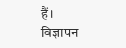हैं।
विज्ञापन